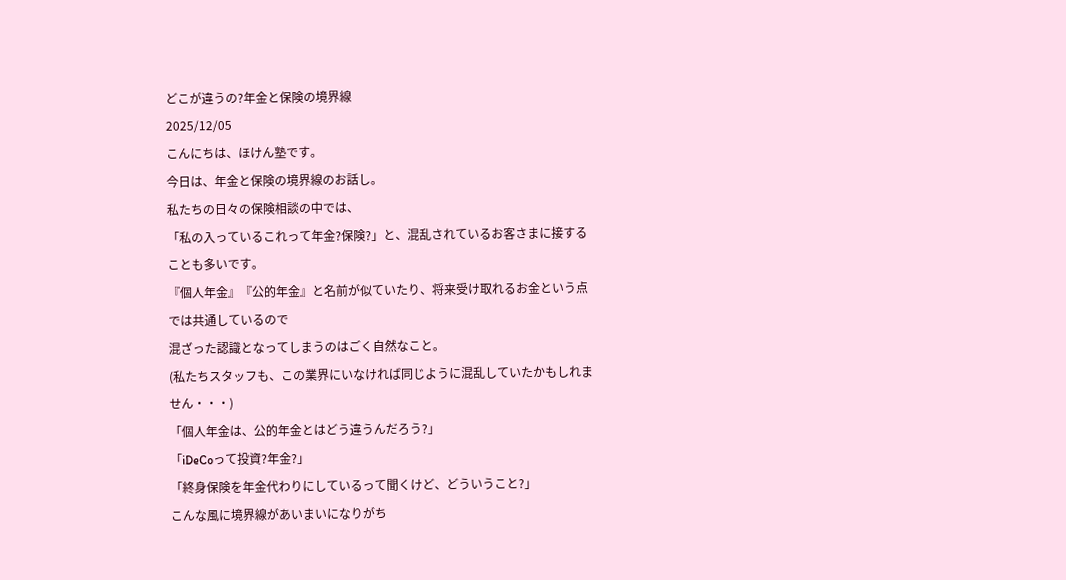どこが違うの?年金と保険の境界線
2025/12/05
こんにちは、ほけん塾です。
今日は、年金と保険の境界線のお話し。
私たちの日々の保険相談の中では、
「私の入っているこれって年金?保険?」と、混乱されているお客さまに接することも多いです。
『個人年金』『公的年金』と名前が似ていたり、将来受け取れるお金という点では共通しているので
混ざった認識となってしまうのはごく自然なこと。
(私たちスタッフも、この業界にいなければ同じように混乱していたかもしれません・・・)
「個人年金は、公的年金とはどう違うんだろう?」
「iDeCoって投資?年金?」
「終身保険を年金代わりにしているって聞くけど、どういうこと?」
こんな風に境界線があいまいになりがち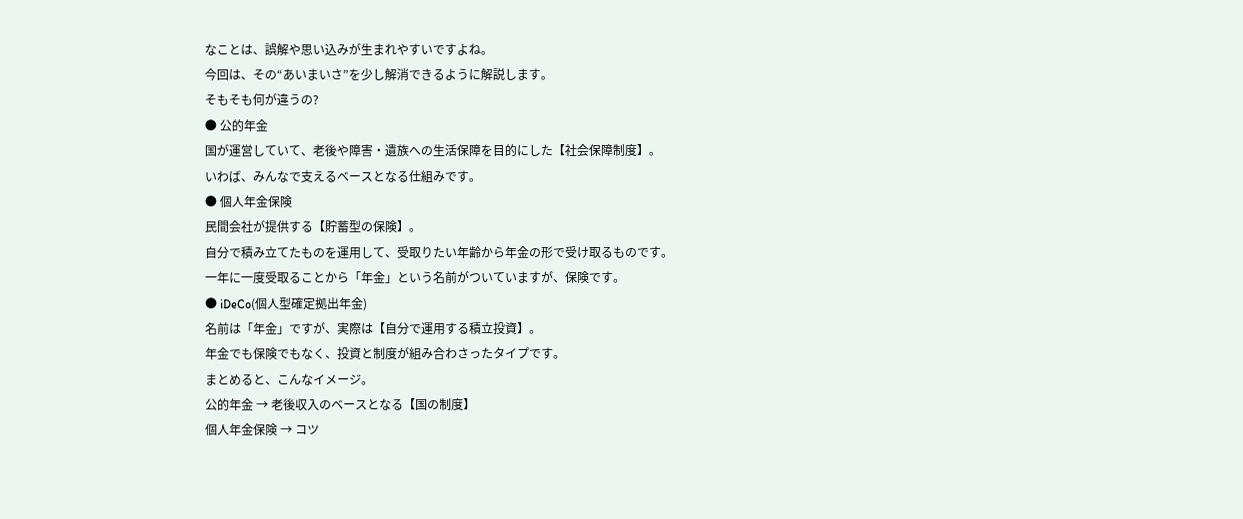なことは、誤解や思い込みが生まれやすいですよね。
今回は、その“あいまいさ”を少し解消できるように解説します。
そもそも何が違うの?
● 公的年金
国が運営していて、老後や障害・遺族への生活保障を目的にした【社会保障制度】。
いわば、みんなで支えるベースとなる仕組みです。
● 個人年金保険
民間会社が提供する【貯蓄型の保険】。
自分で積み立てたものを運用して、受取りたい年齢から年金の形で受け取るものです。
一年に一度受取ることから「年金」という名前がついていますが、保険です。
● iDeCo(個人型確定拠出年金)
名前は「年金」ですが、実際は【自分で運用する積立投資】。
年金でも保険でもなく、投資と制度が組み合わさったタイプです。
まとめると、こんなイメージ。
公的年金 → 老後収入のベースとなる【国の制度】
個人年金保険 → コツ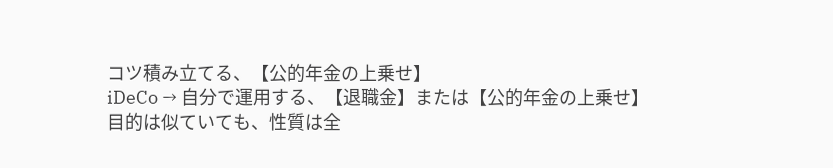コツ積み立てる、【公的年金の上乗せ】
iDeCo → 自分で運用する、【退職金】または【公的年金の上乗せ】
目的は似ていても、性質は全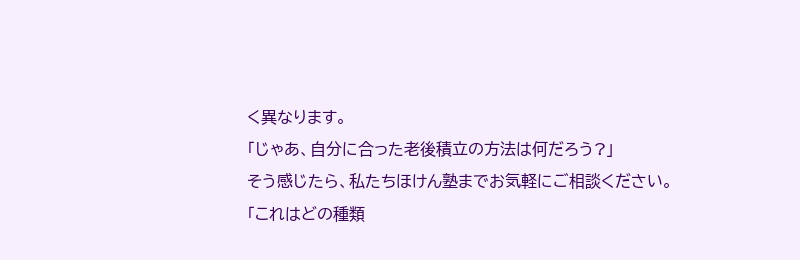く異なります。
「じゃあ、自分に合った老後積立の方法は何だろう?」
そう感じたら、私たちほけん塾までお気軽にご相談ください。
「これはどの種類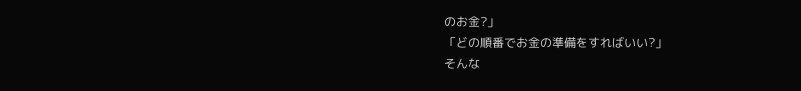のお金?」
「どの順番でお金の準備をすればいい?」
そんな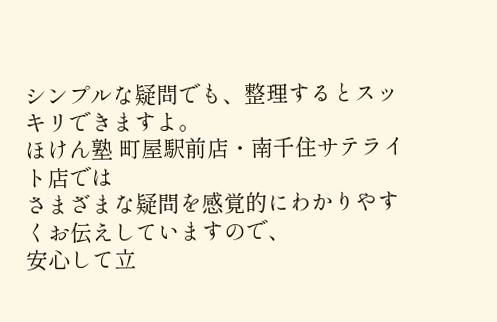シンプルな疑問でも、整理するとスッキリできますよ。
ほけん塾 町屋駅前店・南千住サテライト店では
さまざまな疑問を感覚的にわかりやすくお伝えしていますので、
安心して立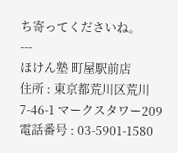ち寄ってくださいね。
---
ほけん塾 町屋駅前店
住所 : 東京都荒川区荒川7-46-1 マークスタワー209
電話番号 : 03-5901-1580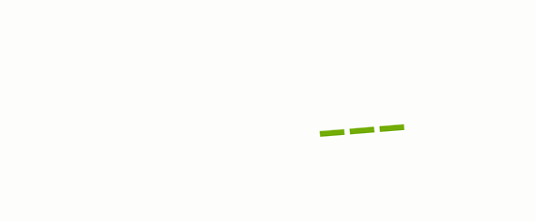---